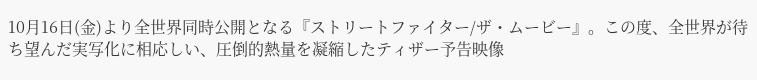10月16日(金)より全世界同時公開となる『ストリートファイター/ザ・ムービー』。この度、全世界が待ち望んだ実写化に相応しい、圧倒的熱量を凝縮したティザー予告映像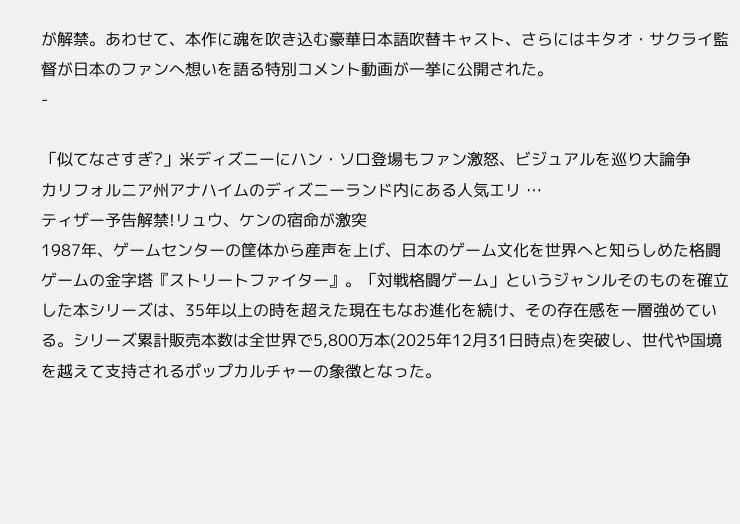が解禁。あわせて、本作に魂を吹き込む豪華日本語吹替キャスト、さらにはキタオ・サクライ監督が日本のファンへ想いを語る特別コメント動画が一挙に公開された。
-

「似てなさすぎ?」米ディズニーにハン・ソロ登場もファン激怒、ビジュアルを巡り大論争
カリフォルニア州アナハイムのディズニーランド内にある人気エリ …
ティザー予告解禁!リュウ、ケンの宿命が激突
1987年、ゲームセンターの筐体から産声を上げ、日本のゲーム文化を世界へと知らしめた格闘ゲームの金字塔『ストリートファイター』。「対戦格闘ゲーム」というジャンルそのものを確立した本シリーズは、35年以上の時を超えた現在もなお進化を続け、その存在感を一層強めている。シリーズ累計販売本数は全世界で5,800万本(2025年12月31日時点)を突破し、世代や国境を越えて支持されるポップカルチャーの象徴となった。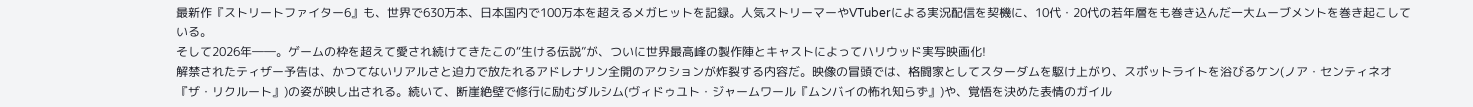最新作『ストリートファイター6』も、世界で630万本、日本国内で100万本を超えるメガヒットを記録。人気ストリーマーやVTuberによる実況配信を契機に、10代・20代の若年層をも巻き込んだ一大ムーブメントを巻き起こしている。
そして2026年――。ゲームの枠を超えて愛され続けてきたこの“生ける伝説”が、ついに世界最高峰の製作陣とキャストによってハリウッド実写映画化!
解禁されたティザー予告は、かつてないリアルさと迫力で放たれるアドレナリン全開のアクションが炸裂する内容だ。映像の冒頭では、格闘家としてスターダムを駆け上がり、スポットライトを浴びるケン(ノア・センティネオ『ザ・リクルート』)の姿が映し出される。続いて、断崖絶壁で修行に励むダルシム(ヴィドゥユト・ジャームワール『ムンバイの怖れ知らず』)や、覚悟を決めた表情のガイル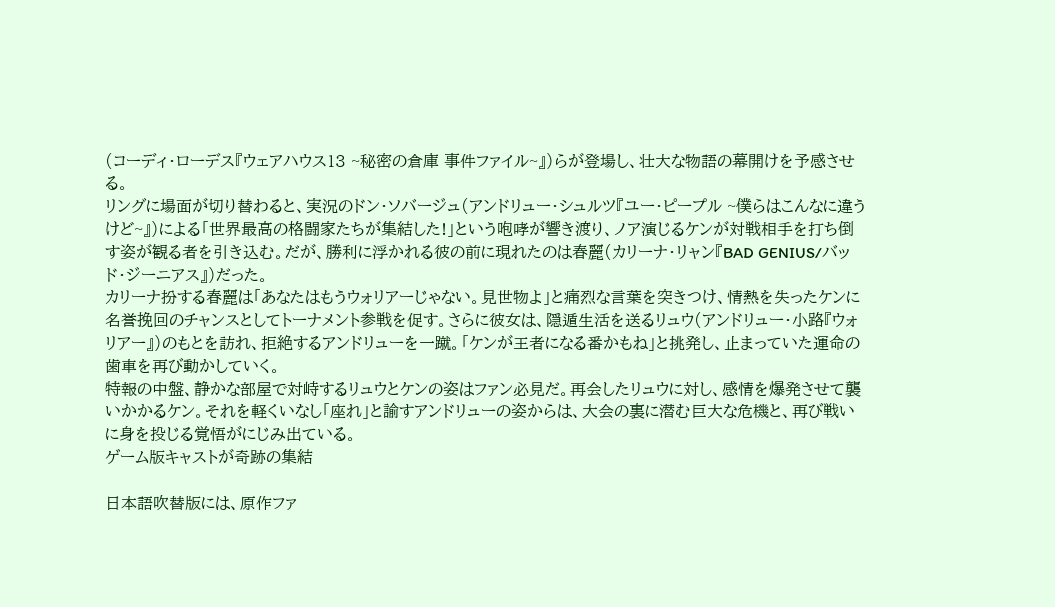(コーディ・ローデス『ウェアハウス13 ~秘密の倉庫 事件ファイル~』)らが登場し、壮大な物語の幕開けを予感させる。
リングに場面が切り替わると、実況のドン・ソバージュ(アンドリュー・シュルツ『ユー・ピープル ~僕らはこんなに違うけど~』)による「世界最高の格闘家たちが集結した!」という咆哮が響き渡り、ノア演じるケンが対戦相手を打ち倒す姿が観る者を引き込む。だが、勝利に浮かれる彼の前に現れたのは春麗(カリーナ・リャン『BAD GENIUS/バッド・ジーニアス』)だった。
カリーナ扮する春麗は「あなたはもうウォリアーじゃない。見世物よ」と痛烈な言葉を突きつけ、情熱を失ったケンに名誉挽回のチャンスとしてトーナメント参戦を促す。さらに彼女は、隠遁生活を送るリュウ(アンドリュー・小路『ウォリアー』)のもとを訪れ、拒絶するアンドリューを一蹴。「ケンが王者になる番かもね」と挑発し、止まっていた運命の歯車を再び動かしていく。
特報の中盤、静かな部屋で対峙するリュウとケンの姿はファン必見だ。再会したリュウに対し、感情を爆発させて襲いかかるケン。それを軽くいなし「座れ」と諭すアンドリューの姿からは、大会の裏に潜む巨大な危機と、再び戦いに身を投じる覚悟がにじみ出ている。
ゲーム版キャストが奇跡の集結

日本語吹替版には、原作ファ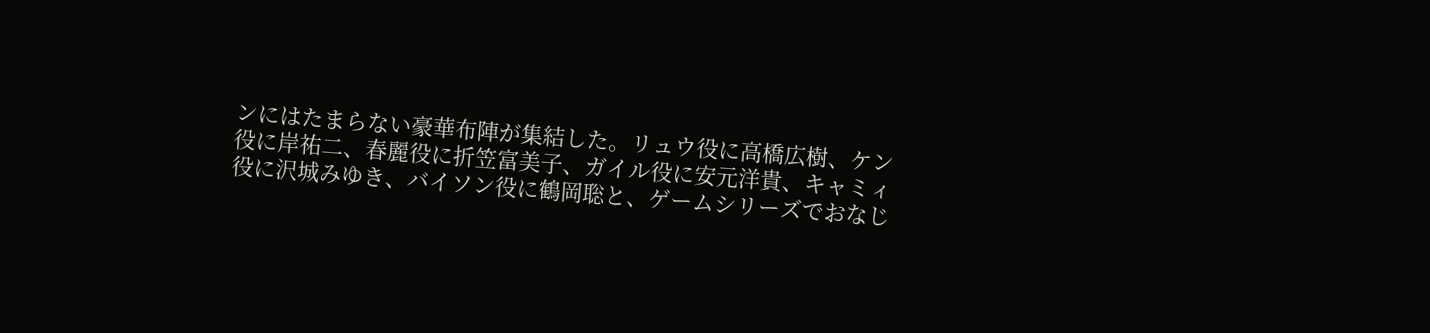ンにはたまらない豪華布陣が集結した。リュウ役に高橋広樹、ケン役に岸祐二、春麗役に折笠富美子、ガイル役に安元洋貴、キャミィ役に沢城みゆき、バイソン役に鶴岡聡と、ゲームシリーズでおなじ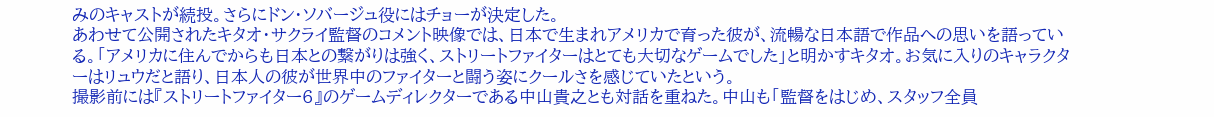みのキャストが続投。さらにドン・ソバージュ役にはチョーが決定した。
あわせて公開されたキタオ・サクライ監督のコメント映像では、日本で生まれアメリカで育った彼が、流暢な日本語で作品への思いを語っている。「アメリカに住んでからも日本との繋がりは強く、ストリートファイターはとても大切なゲームでした」と明かすキタオ。お気に入りのキャラクターはリュウだと語り、日本人の彼が世界中のファイターと闘う姿にクールさを感じていたという。
撮影前には『ストリートファイター6』のゲームディレクターである中山貴之とも対話を重ねた。中山も「監督をはじめ、スタッフ全員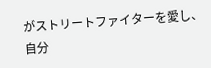がストリートファイターを愛し、自分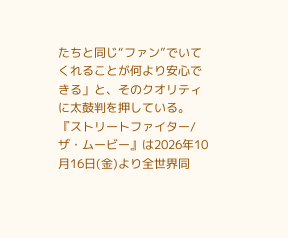たちと同じ“ファン”でいてくれることが何より安心できる」と、そのクオリティに太鼓判を押している。
『ストリートファイター/ザ・ムービー』は2026年10月16日(金)より全世界同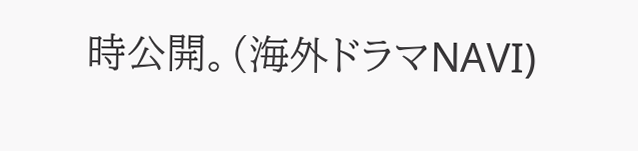時公開。(海外ドラマNAVI)